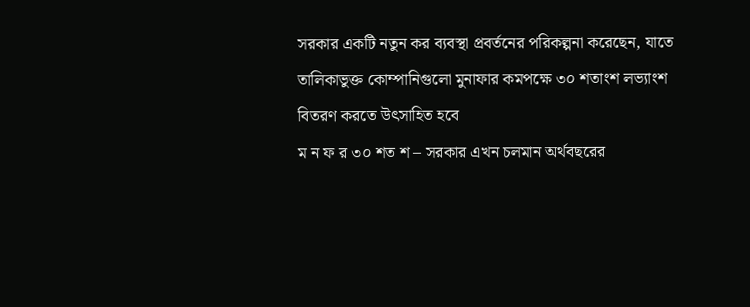সরকার একটি নতুন কর ব্যবস্থা প্রবর্তনের পরিকল্পনা করেছেন, যাতে তালিকাভুক্ত কোম্পানিগুলো মুনাফার কমপক্ষে ৩০ শতাংশ লভ্যাংশ বিতরণ করতে উৎসাহিত হবে
ম ন ফ র ৩০ শত শ – সরকার এখন চলমান অর্থবছরের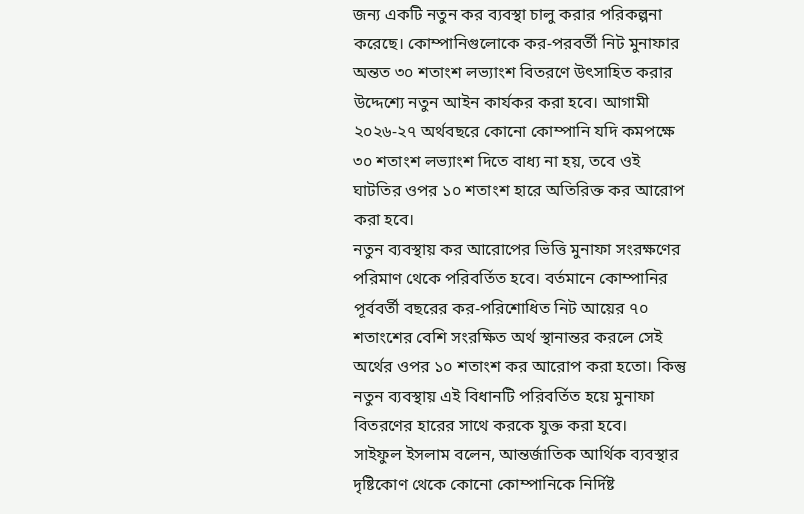জন্য একটি নতুন কর ব্যবস্থা চালু করার পরিকল্পনা করেছে। কোম্পানিগুলোকে কর-পরবর্তী নিট মুনাফার অন্তত ৩০ শতাংশ লভ্যাংশ বিতরণে উৎসাহিত করার উদ্দেশ্যে নতুন আইন কার্যকর করা হবে। আগামী ২০২৬-২৭ অর্থবছরে কোনো কোম্পানি যদি কমপক্ষে ৩০ শতাংশ লভ্যাংশ দিতে বাধ্য না হয়, তবে ওই ঘাটতির ওপর ১০ শতাংশ হারে অতিরিক্ত কর আরোপ করা হবে।
নতুন ব্যবস্থায় কর আরোপের ভিত্তি মুনাফা সংরক্ষণের পরিমাণ থেকে পরিবর্তিত হবে। বর্তমানে কোম্পানির পূর্ববর্তী বছরের কর-পরিশোধিত নিট আয়ের ৭০ শতাংশের বেশি সংরক্ষিত অর্থ স্থানান্তর করলে সেই অর্থের ওপর ১০ শতাংশ কর আরোপ করা হতো। কিন্তু নতুন ব্যবস্থায় এই বিধানটি পরিবর্তিত হয়ে মুনাফা বিতরণের হারের সাথে করকে যুক্ত করা হবে।
সাইফুল ইসলাম বলেন, আন্তর্জাতিক আর্থিক ব্যবস্থার দৃষ্টিকোণ থেকে কোনো কোম্পানিকে নির্দিষ্ট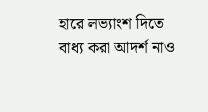হারে লভ্যাংশ দিতে বাধ্য করা আদর্শ নাও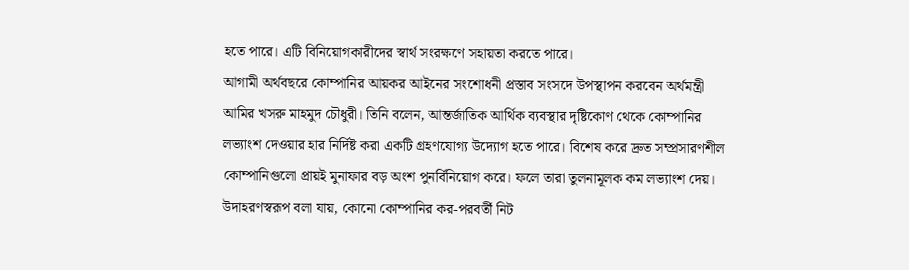হতে পারে। এটি বিনিয়োগকারীদের স্বার্থ সংরক্ষণে সহায়তা করতে পারে।
আগামী অর্থবছরে কোম্পানির আয়কর আইনের সংশোধনী প্রস্তাব সংসদে উপস্থাপন করবেন অর্থমন্ত্রী আমির খসরু মাহমুদ চৌধুরী। তিনি বলেন, আন্তর্জাতিক আর্থিক ব্যবস্থার দৃষ্টিকোণ থেকে কোম্পানির লভ্যাংশ দেওয়ার হার নির্দিষ্ট করা একটি গ্রহণযোগ্য উদ্যোগ হতে পারে। বিশেষ করে দ্রুত সম্প্রসারণশীল কোম্পানিগুলো প্রায়ই মুনাফার বড় অংশ পুনর্বিনিয়োগ করে। ফলে তারা তুলনামূলক কম লভ্যাংশ দেয়।
উদাহরণস্বরূপ বলা যায়, কোনো কোম্পানির কর-পরবর্তী নিট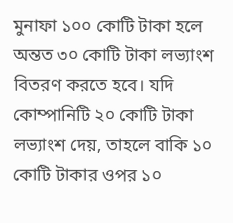মুনাফা ১০০ কোটি টাকা হলে অন্তত ৩০ কোটি টাকা লভ্যাংশ বিতরণ করতে হবে। যদি কোম্পানিটি ২০ কোটি টাকা লভ্যাংশ দেয়, তাহলে বাকি ১০ কোটি টাকার ওপর ১০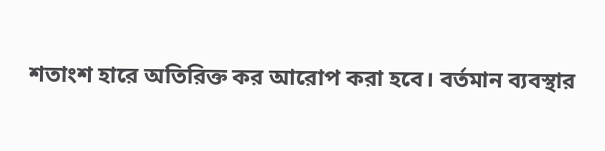শতাংশ হারে অতিরিক্ত কর আরোপ করা হবে। বর্তমান ব্যবস্থার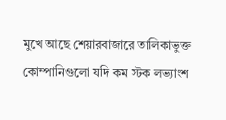মুখে আছে শেয়ারবাজারে তালিকাভুক্ত কোম্পানিগুলো যদি কম স্টক লভ্যাংশ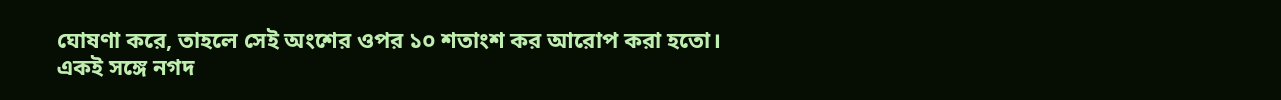ঘোষণা করে, তাহলে সেই অংশের ওপর ১০ শতাংশ কর আরোপ করা হতো।
একই সঙ্গে নগদ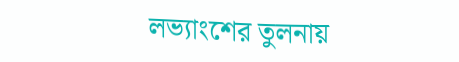লভ্যাংশের তুলনায়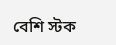বেশি স্টক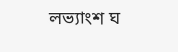লভ্যাংশ ঘ